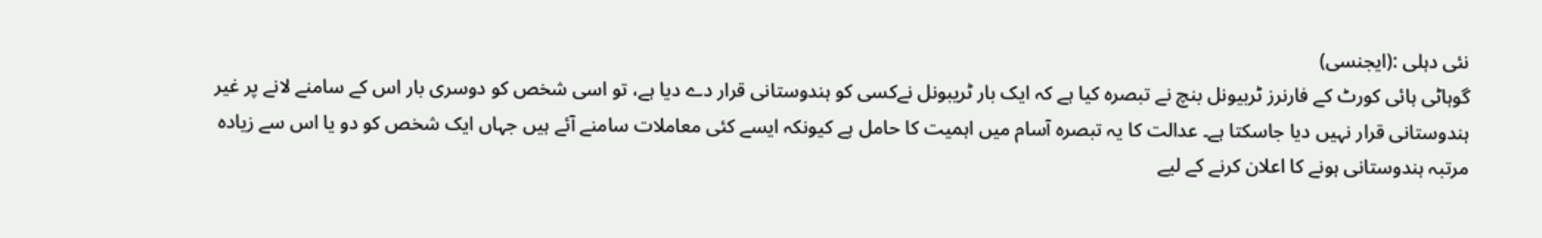نئی دہلی :(ایجنسی)
گوہاٹی ہائی کورٹ کے فارنرز ٹربیونل بنچ نے تبصرہ کیا ہے کہ ایک بار ٹریبونل نےکسی کو ہندوستانی قرار دے دیا ہے، تو اسی شخص کو دوسری بار اس کے سامنے لانے پر غیر ہندوستانی قرار نہیں دیا جاسکتا ہے۔ عدالت کا یہ تبصرہ آسام میں اہمیت کا حامل ہے کیونکہ ایسے کئی معاملات سامنے آئے ہیں جہاں ایک شخص کو دو یا اس سے زیادہ مرتبہ ہندوستانی ہونے کا اعلان کرنے کے لیے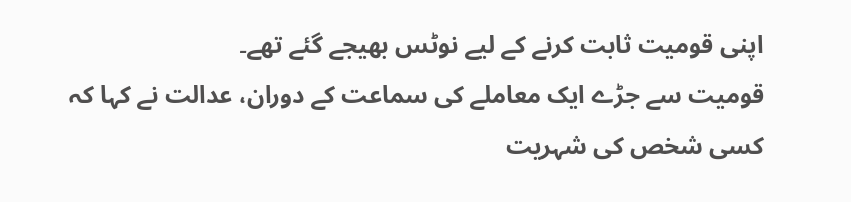اپنی قومیت ثابت کرنے کے لیے نوٹس بھیجے گئے تھے۔
قومیت سے جڑے ایک معاملے کی سماعت کے دوران، عدالت نے کہا کہ کسی شخص کی شہریت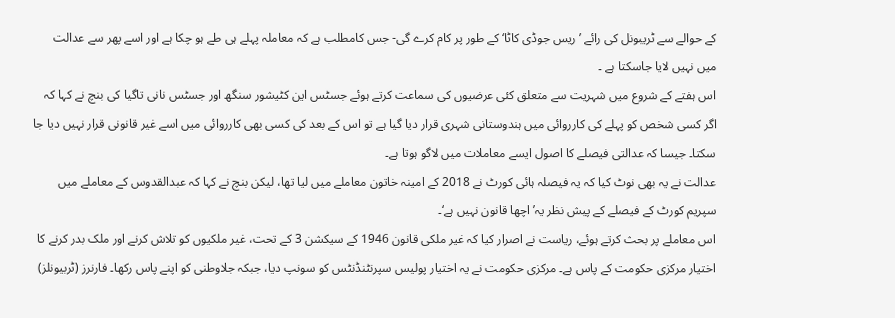کے حوالے سے ٹریبونل کی رائے ’ریس جوڈی کاٹا‘ کے طور پر کام کرے گی- جس کامطلب ہے کہ معاملہ پہلے ہی طے ہو چکا ہے اور اسے پھر سے عدالت میں نہیں لایا جاسکتا ہے ۔
اس ہفتے کے شروع میں شہریت سے متعلق کئی عرضیوں کی سماعت کرتے ہوئے جسٹس این کٹیشور سنگھ اور جسٹس نانی تاگیا کی بنچ نے کہا کہ اگر کسی شخص کو پہلے کی کارروائی میں ہندوستانی شہری قرار دیا گیا ہے تو اس کے بعد کی کسی بھی کارروائی میں اسے غیر قانونی قرار نہیں دیا جا سکتا۔ جیسا کہ عدالتی فیصلے کا اصول ایسے معاملات میں لاگو ہوتا ہے۔
عدالت نے یہ بھی نوٹ کیا کہ یہ فیصلہ ہائی کورٹ نے 2018 کے امینہ خاتون معاملے میں لیا تھا، لیکن بنچ نے کہا کہ عبدالقدوس کے معاملے میں سپریم کورٹ کے فیصلے کے پیش نظر یہ’اچھا قانون نہیں ہے‘۔
اس معاملے پر بحث کرتے ہوئے، ریاست نے اصرار کیا کہ غیر ملکی قانون 1946 کے سیکشن 3 کے تحت، غیر ملکیوں کو تلاش کرنے اور ملک بدر کرنے کا اختیار مرکزی حکومت کے پاس ہے۔ مرکزی حکومت نے یہ اختیار پولیس سپرنٹنڈنٹس کو سونپ دیا، جبکہ جلاوطنی کو اپنے پاس رکھا۔ فارنرز (ٹربیونلز)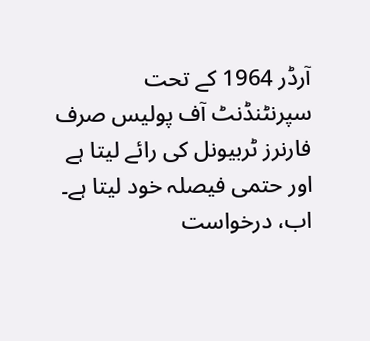آرڈر 1964 کے تحت سپرنٹنڈنٹ آف پولیس صرف فارنرز ٹربیونل کی رائے لیتا ہے اور حتمی فیصلہ خود لیتا ہے۔
اب، درخواست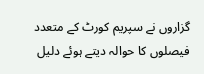گزاروں نے سپریم کورٹ کے متعدد فیصلوں کا حوالہ دیتے ہوئے دلیل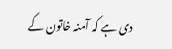دی ہے کہ آمنہ خاتون کے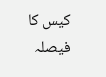کیس کا فیصلہ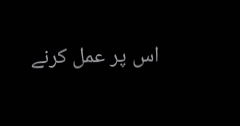اس پر عمل کرنے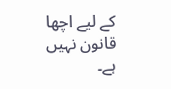کے لیے اچھا قانون نہیں ہے۔